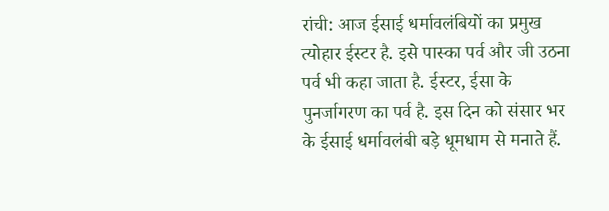रांची: आज ईसाई धर्मावलंबियों का प्रमुख त्योहार ईस्टर है. इसे पास्का पर्व और जी उठना पर्व भी कहा जाता है. ईस्टर, ईसा के पुनर्जागरण का पर्व है. इस दिन को संसार भर के ईसाई धर्मावलंबी बड़े धूमधाम से मनाते हैं.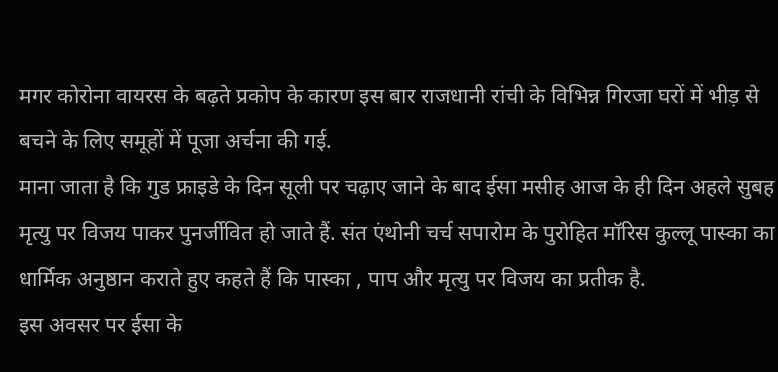मगर कोरोना वायरस के बढ़ते प्रकोप के कारण इस बार राजधानी रांची के विभिन्न गिरजा घरों में भीड़ से बचने के लिए समूहों में पूजा अर्चना की गई.
माना जाता है कि गुड फ्राइडे के दिन सूली पर चढ़ाए जाने के बाद ईसा मसीह आज के ही दिन अहले सुबह मृत्यु पर विजय पाकर पुनर्जीवित हो जाते हैं. संत एंथोनी चर्च सपारोम के पुरोहित मॉरिस कुल्लू पास्का का धार्मिक अनुष्ठान कराते हुए कहते हैं कि पास्का , पाप और मृत्यु पर विजय का प्रतीक है.
इस अवसर पर ईसा के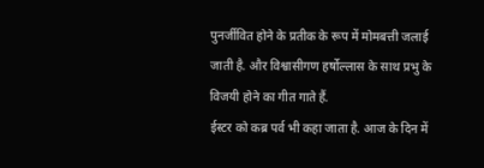पुनर्जीवित होने के प्रतीक के रूप में मोमबत्ती जलाई जाती है. और विश्वासीगण हर्षोल्लास के साथ प्रभु के विजयी होने का गीत गाते हैं.
ईस्टर को कब्र पर्व भी कहा जाता है. आज के दिन में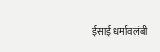ईसाई धर्मावलंबी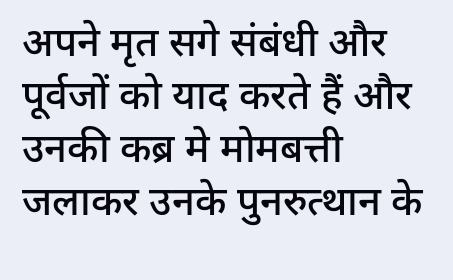अपने मृत सगे संबंधी और पूर्वजों को याद करते हैं और उनकी कब्र मे मोमबत्ती जलाकर उनके पुनरुत्थान के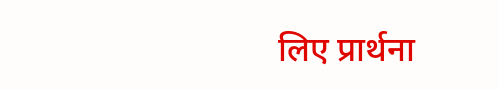लिए प्रार्थना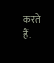करते हैं.